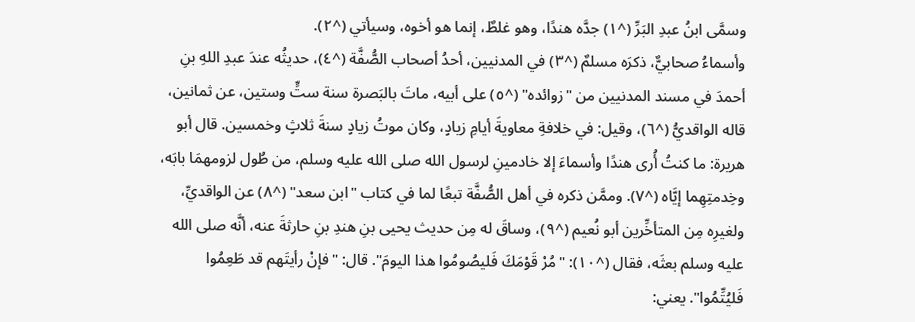وسمَّى ابنُ عبدِ البَرِّ (^١) جدَّه هندًا، وهو غلطٌ، إنما هو أخوه، وسيأتي (^٢).
وأسماءُ صحابيٌّ، ذكرَه مسلمٌ (^٣) في المدنيين، أحدُ أصحاب الصُّفَّة (^٤)، حديثُه عندَ عبدِ اللهِ بنِ أحمدَ في مسند المدنيين من "زوائده" (^٥) على أبيه، ماتَ بالبَصرة سنة ستٍّ وستين، عن ثمانين، قاله الواقديُّ (^٦)، وقيل: في خلافةِ معاويةَ أيامِ زيادٍ، وكان موتُ زيادٍ سنةَ ثلاثٍ وخمسين. قال أبو هريرة: ما كنتُ أُرى هندًا وأسماءَ إلا خادمينِ لرسول الله صلى الله عليه وسلم، من طُول لزومهمَا بابَه، وخِدمتِهِما إيَّاه (^٧). وممَّن ذكره في أهل الصُّفَّة تبعًا لما في كتاب "ابن سعد" (^٨) عن الواقديِّ، ولغيرِه مِن المتأخِّرين أبو نُعيم (^٩)، وساقَ له مِن حديث يحيى بنِ هندِ بنِ حارثةَ عنه، أنَّه صلى الله عليه وسلم بعثَه، فقال (^١٠): "مُرْ قَوْمَكَ فَليصُومُوا هذا اليومَ". قال: "فإنْ رأيتَهم قد طَعِمُوا فَليُتِّمُوا". يعني: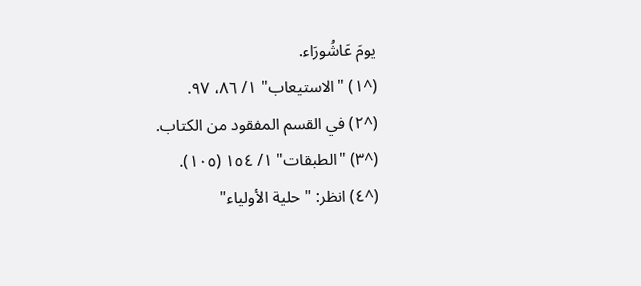يومَ عَاشُورَاء.
(^١) "الاستيعاب" ١/ ٨٦، ٩٧.
(^٢) في القسم المفقود من الكتاب.
(^٣) "الطبقات" ١/ ١٥٤ (١٠٥).
(^٤) انظر: "حلية الأولياء"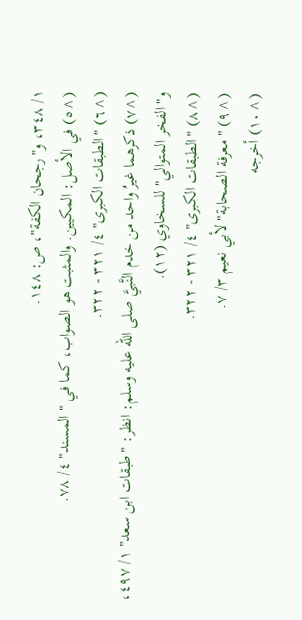١/ ٣٤٨، و"رجحان الكفة"، ص: ١٤٨.
(^٥) في الأصل: المكيين. والمثبت هو الصواب، كما في "المسند" ٤/ ٧٨.
(^٦) "الطبقات الكبرى" ٤/ ٣٢١ - ٣٢٢.
(^٧) ذكرهما غيرُ واحد من خدم النَّبيَّ صلى الله عليه وسلم: انظر: "طبقات ابن سعد" ١/ ٤٩٧، و"الفخر المتوالي" للسخاوي (١٢).
(^٨) "الطبقات الكبرى" ٤/ ٣٢١ - ٣٢٢.
(^٩) "معرفة الصحابة" لأبي نعيم ٣/ ٧.
(^١٠) أخرجه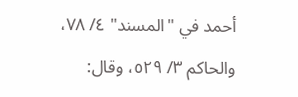أحمد في "المسند" ٤/ ٧٨، والحاكم ٣/ ٥٢٩، وقال: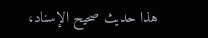هذا حديث صحيح الإسناد،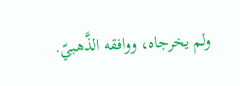ولم يخرجاه، ووافقه الذَّهبيّ.